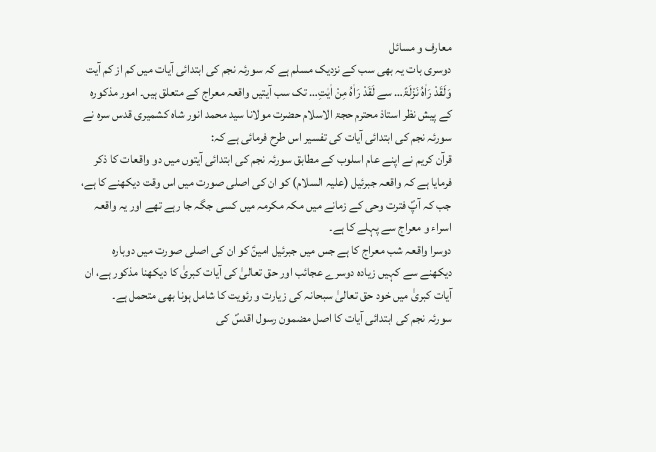معارف و مسائل
دوسری بات یہ بھی سب کے نزدیک مسلم ہے کہ سورئہ نجم کی ابتدائی آیات میں کم از کم آیت وَلَقَدْ رَاٰہُ نَزْلَۃً… سے لَقَدْ رَاٰہُ مِنْ اٰیٰتِ… تک سب آیتیں واقعہ معراج کے متعلق ہیں۔ امور مذکورہ کے پیش نظر استاذ محترم حجۃ الاسلام حضرت مولانا سید محمد انور شاہ کشمیری قدس سرہ نے سورئہ نجم کی ابتدائی آیات کی تفسیر اس طرح فرمائی ہے کہ:
قرآن کریم نے اپنے عام اسلوب کے مطابق سورئہ نجم کی ابتدائی آیتوں میں دو واقعات کا ذکر فرمایا ہے کہ واقعہ جبرئیل (علیہ السلام) کو ان کی اصلی صورت میں اس وقت دیکھنے کا ہے، جب کہ آپؐ فترت وحی کے زمانے میں مکہ مکرمہ میں کسی جگہ جا رہے تھے اور یہ واقعہ اسراء و معراج سے پہلے کا ہے۔
دوسرا واقعہ شب معراج کا ہے جس میں جبرئیل امینؑ کو ان کی اصلی صورت میں دوبارہ دیکھنے سے کہیں زیادہ دوسرے عجائب اور حق تعالیٰ کی آیات کبریٰ کا دیکھنا مذکور ہے، ان آیات کبریٰ میں خود حق تعالیٰ سبحانہ کی زیارت و رئویت کا شامل ہونا بھی متحمل ہے۔
سورئہ نجم کی ابتدائی آیات کا اصل مضمون رسول اقدسؐ کی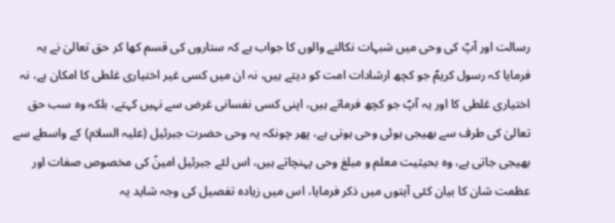رسالت اور آپؐ کی وحی میں شبہات نکالنے والوں کا جواب ہے کہ ستاروں کی قسم کھا کر حق تعالیٰ نے یہ فرمایا کہ رسول کریمؐ جو کچھ ارشادات امت کو دیتے ہیں، نہ ان میں کسی غیر اختیاری غلطی کا امکان ہے، نہ اختیاری غلطی کا اور یہ آپؐ جو کچھ فرماتے ہیں، اپنی کسی نفسانی غرض سے نہیں کہتے، بلکہ وہ سب حق تعالیٰ کی طرف سے بھیجی ہوئی وحی ہوتی ہے، پھر چونکہ یہ وحی حضرت جبرئیل (علیہ السلام) کے واسطے سے بھیجی جاتی ہے، وہ بحیثیت معلم و مبلغ وحی پہنچاتے ہیں، اس لئے جبرئیل امینؑ کی مخصوص صفات اور عظمت شان کا بیان کئی آیتوں میں ذکر فرمایا، اس میں زیادہ تفصیل کی وجہ شاید یہ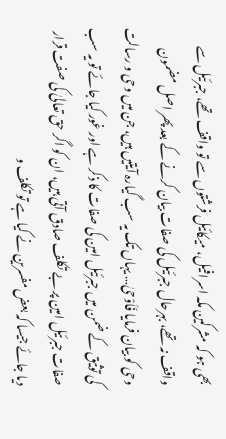بھی ہو کہ مشرکین مکہ اسرافیل، میکائیل فرشتوں سے تو واقف تھے، جبرئیل سے واقف نہ تھے، بہرحال جبرئیل کی صفات بیان کرنے کے بعد پھر اصل مضمون وحی کو بیان فرمایا فَاَوْحیٰ… یہاں تک یہ سب گیارہ آیتیں ہیں، جن میں وحی و رسالت کی توثیق کے ضمن میں جبرئیل امین کی صفات کا ذکر ہے اور غور کیا جائے تو یہ سب صفات جبرئیل امین پر بے تکلف صادق آتی ہیں، ان کو اگر حق تعالیٰ کی صفت قرار دیا جائے جیسا کہ بعض مفسرین نے کیا ہے تو تکلف و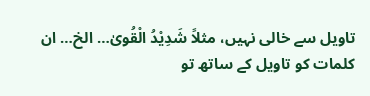تاویل سے خالی نہیں، مثلاً شَدِیْدُ الْقُویٰ… الخ… ان کلمات کو تاویل کے ساتھ تو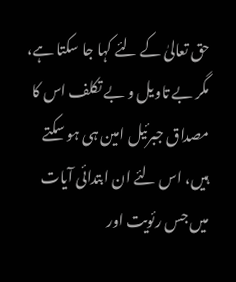حق تعالیٰ کے لئے کہا جا سکتا ہے، مگر بے تاویل و بے تکلف اس کا مصداق جبرئیل امین ہی ہو سکتے ہیں، اس لئے ان ابتدائی آیات میں جس رئویت اور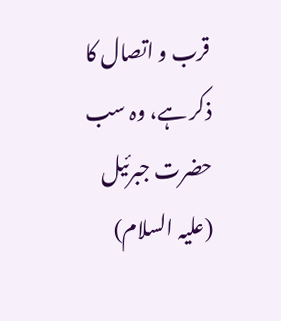قرب و اتصال کا ذکر ہے، وہ سب حضرت جبرئیل (علیہ السلام)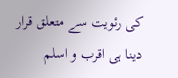کی رئویت سے متعلق قرار دینا ہی اقرب و اسلم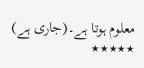معلوم ہوتا ہے۔(جاری ہے)
٭٭٭٭٭